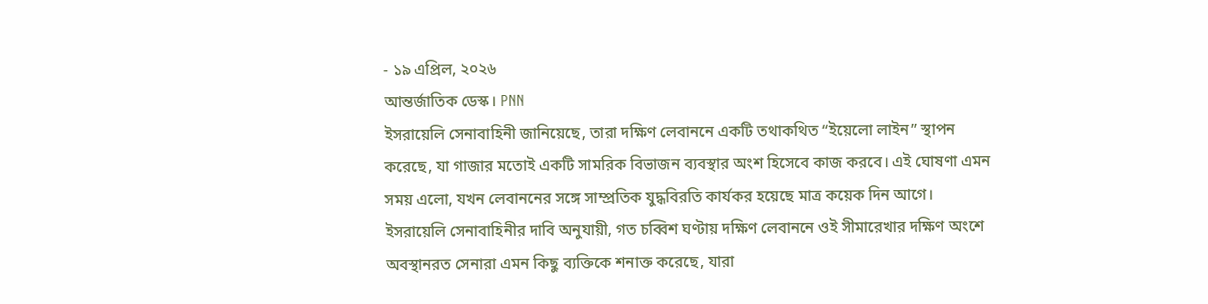- ১৯ এপ্রিল, ২০২৬
আন্তর্জাতিক ডেস্ক। PNN
ইসরায়েলি সেনাবাহিনী জানিয়েছে, তারা দক্ষিণ লেবাননে একটি তথাকথিত “ইয়েলো লাইন” স্থাপন করেছে, যা গাজার মতোই একটি সামরিক বিভাজন ব্যবস্থার অংশ হিসেবে কাজ করবে। এই ঘোষণা এমন সময় এলো, যখন লেবাননের সঙ্গে সাম্প্রতিক যুদ্ধবিরতি কার্যকর হয়েছে মাত্র কয়েক দিন আগে।
ইসরায়েলি সেনাবাহিনীর দাবি অনুযায়ী, গত চব্বিশ ঘণ্টায় দক্ষিণ লেবাননে ওই সীমারেখার দক্ষিণ অংশে অবস্থানরত সেনারা এমন কিছু ব্যক্তিকে শনাক্ত করেছে, যারা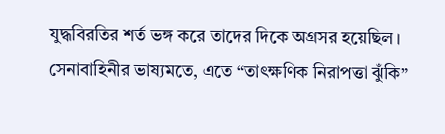যুদ্ধবিরতির শর্ত ভঙ্গ করে তাদের দিকে অগ্রসর হয়েছিল। সেনাবাহিনীর ভাষ্যমতে, এতে “তাৎক্ষণিক নিরাপত্তা ঝুঁকি”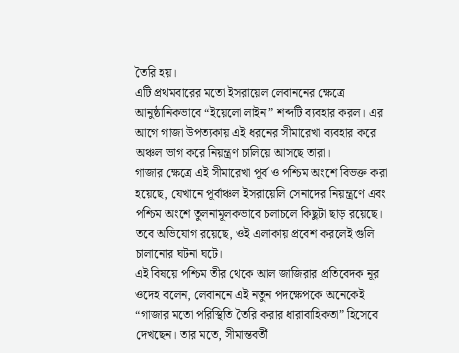তৈরি হয়।
এটি প্রথমবারের মতো ইসরায়েল লেবাননের ক্ষেত্রে আনুষ্ঠানিকভাবে “ইয়েলো লাইন” শব্দটি ব্যবহার করল। এর আগে গাজা উপত্যকায় এই ধরনের সীমারেখা ব্যবহার করে অঞ্চল ভাগ করে নিয়ন্ত্রণ চালিয়ে আসছে তারা।
গাজার ক্ষেত্রে এই সীমারেখা পূর্ব ও পশ্চিম অংশে বিভক্ত করা হয়েছে, যেখানে পূর্বাঞ্চল ইসরায়েলি সেনাদের নিয়ন্ত্রণে এবং পশ্চিম অংশে তুলনামূলকভাবে চলাচলে কিছুটা ছাড় রয়েছে। তবে অভিযোগ রয়েছে, ওই এলাকায় প্রবেশ করলেই গুলি চালানোর ঘটনা ঘটে।
এই বিষয়ে পশ্চিম তীর থেকে আল জাজিরার প্রতিবেদক নূর ওদেহ বলেন, লেবাননে এই নতুন পদক্ষেপকে অনেকেই “গাজার মতো পরিস্থিতি তৈরি করার ধারাবাহিকতা” হিসেবে দেখছেন। তার মতে, সীমান্তবর্তী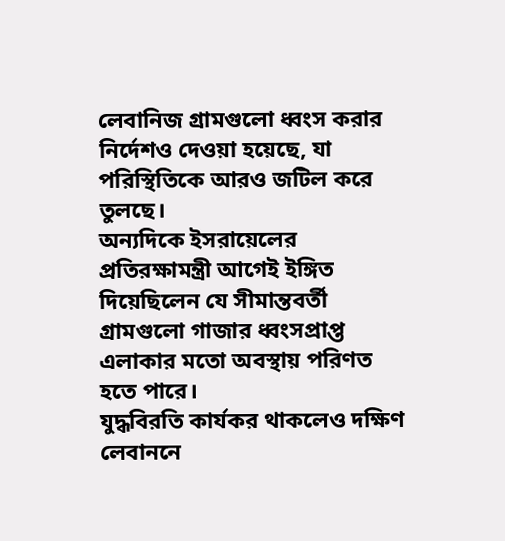লেবানিজ গ্রামগুলো ধ্বংস করার নির্দেশও দেওয়া হয়েছে, যা পরিস্থিতিকে আরও জটিল করে তুলছে।
অন্যদিকে ইসরায়েলের প্রতিরক্ষামন্ত্রী আগেই ইঙ্গিত দিয়েছিলেন যে সীমান্তবর্তী গ্রামগুলো গাজার ধ্বংসপ্রাপ্ত এলাকার মতো অবস্থায় পরিণত হতে পারে।
যুদ্ধবিরতি কার্যকর থাকলেও দক্ষিণ লেবাননে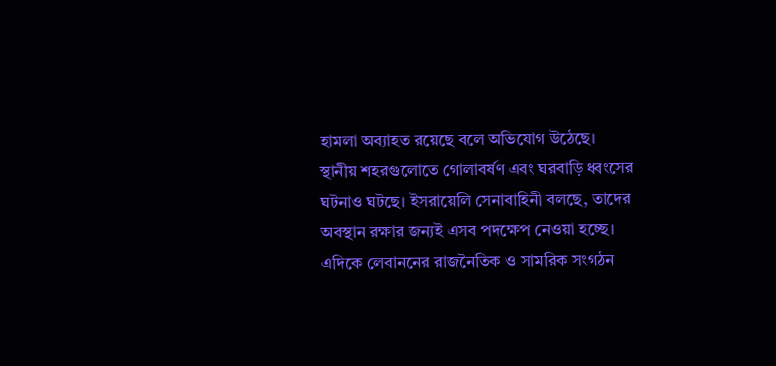হামলা অব্যাহত রয়েছে বলে অভিযোগ উঠেছে। স্থানীয় শহরগুলোতে গোলাবর্ষণ এবং ঘরবাড়ি ধ্বংসের ঘটনাও ঘটছে। ইসরায়েলি সেনাবাহিনী বলছে, তাদের অবস্থান রক্ষার জন্যই এসব পদক্ষেপ নেওয়া হচ্ছে।
এদিকে লেবাননের রাজনৈতিক ও সামরিক সংগঠন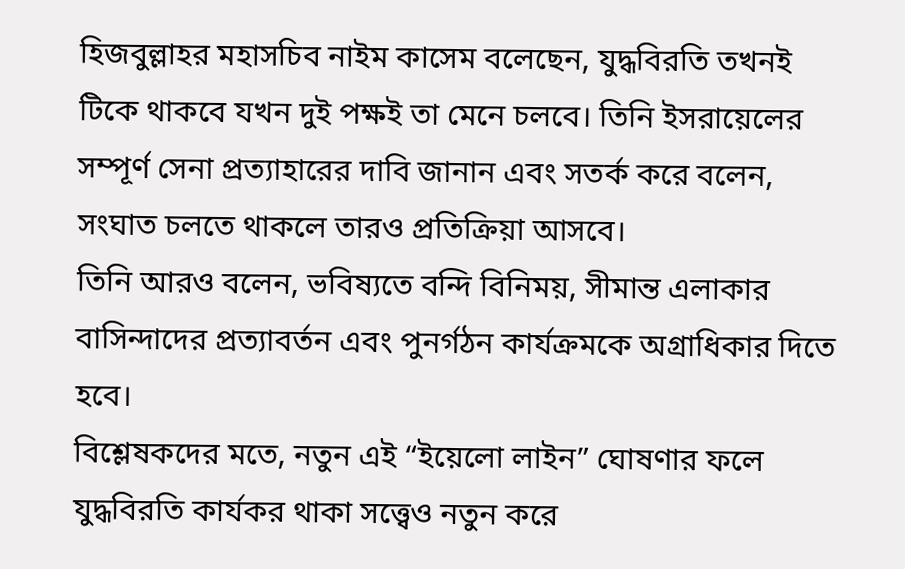হিজবুল্লাহর মহাসচিব নাইম কাসেম বলেছেন, যুদ্ধবিরতি তখনই টিকে থাকবে যখন দুই পক্ষই তা মেনে চলবে। তিনি ইসরায়েলের সম্পূর্ণ সেনা প্রত্যাহারের দাবি জানান এবং সতর্ক করে বলেন, সংঘাত চলতে থাকলে তারও প্রতিক্রিয়া আসবে।
তিনি আরও বলেন, ভবিষ্যতে বন্দি বিনিময়, সীমান্ত এলাকার বাসিন্দাদের প্রত্যাবর্তন এবং পুনর্গঠন কার্যক্রমকে অগ্রাধিকার দিতে হবে।
বিশ্লেষকদের মতে, নতুন এই “ইয়েলো লাইন” ঘোষণার ফলে যুদ্ধবিরতি কার্যকর থাকা সত্ত্বেও নতুন করে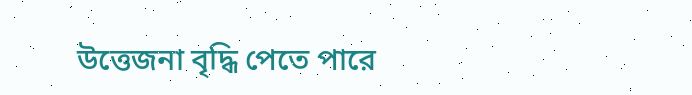উত্তেজনা বৃদ্ধি পেতে পারে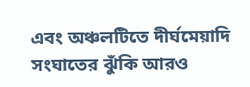এবং অঞ্চলটিতে দীর্ঘমেয়াদি সংঘাতের ঝুঁকি আরও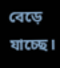বেড়ে যাচ্ছে।